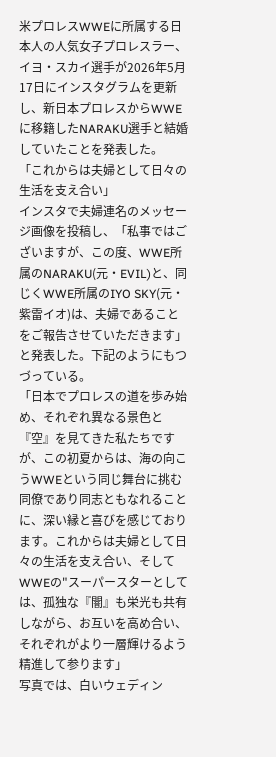米プロレスWWEに所属する日本人の人気女子プロレスラー、イヨ・スカイ選手が2026年5月17日にインスタグラムを更新し、新日本プロレスからWWEに移籍したNARAKU選手と結婚していたことを発表した。
「これからは夫婦として日々の生活を支え合い」
インスタで夫婦連名のメッセージ画像を投稿し、「私事ではございますが、この度、WWE所属のNARAKU(元・EVIL)と、同じくWWE所属のIYO SKY(元・紫雷イオ)は、夫婦であることをご報告させていただきます」と発表した。下記のようにもつづっている。
「日本でプロレスの道を歩み始め、それぞれ異なる景色と『空』を見てきた私たちですが、この初夏からは、海の向こうWWEという同じ舞台に挑む同僚であり同志ともなれることに、深い縁と喜びを感じております。これからは夫婦として日々の生活を支え合い、そしてWWEの"スーパースターとしては、孤独な『闇』も栄光も共有しながら、お互いを高め合い、それぞれがより一層輝けるよう精進して参ります」
写真では、白いウェディン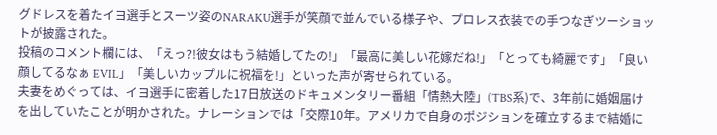グドレスを着たイヨ選手とスーツ姿のNARAKU選手が笑顔で並んでいる様子や、プロレス衣装での手つなぎツーショットが披露された。
投稿のコメント欄には、「えっ?!彼女はもう結婚してたの!」「最高に美しい花嫁だね!」「とっても綺麗です」「良い顔してるなぁ EVIL」「美しいカップルに祝福を!」といった声が寄せられている。
夫妻をめぐっては、イヨ選手に密着した17日放送のドキュメンタリー番組「情熱大陸」(TBS系)で、3年前に婚姻届けを出していたことが明かされた。ナレーションでは「交際10年。アメリカで自身のポジションを確立するまで結婚に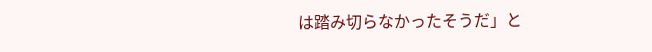は踏み切らなかったそうだ」と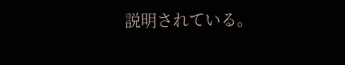説明されている。